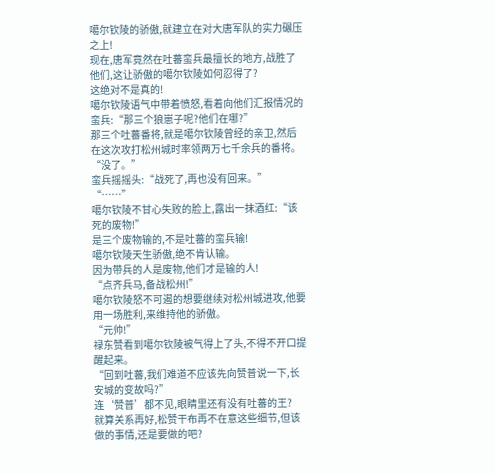噶尔钦陵的骄傲,就建立在对大唐军队的实力碾压之上!
现在,唐军竟然在吐蕃蛮兵最擅长的地方,战胜了他们,这让骄傲的噶尔钦陵如何忍得了?
这绝对不是真的!
噶尔钦陵语气中带着愤怒,看着向他们汇报情况的蛮兵:“那三个狼崽子呢?他们在哪?”
那三个吐蕃番将,就是噶尔钦陵曾经的亲卫,然后在这次攻打松州城时率领两万七千余兵的番将。
“没了。”
蛮兵摇摇头:“战死了,再也没有回来。”
“……”
噶尔钦陵不甘心失败的脸上,露出一抹酒红:“该死的废物!”
是三个废物输的,不是吐蕃的蛮兵输!
噶尔钦陵天生骄傲,绝不肯认输。
因为带兵的人是废物,他们才是输的人!
“点齐兵马,备战松州!”
噶尔钦陵怒不可遏的想要继续对松州城进攻,他要用一场胜利,来维持他的骄傲。
“元帅!”
禄东赞看到噶尔钦陵被气得上了头,不得不开口提醒起来。
“回到吐蕃,我们难道不应该先向赞普说一下,长安城的变故吗?”
连‘赞普’都不见,眼睛里还有没有吐蕃的王?
就算关系再好,松赞干布再不在意这些细节,但该做的事情,还是要做的吧?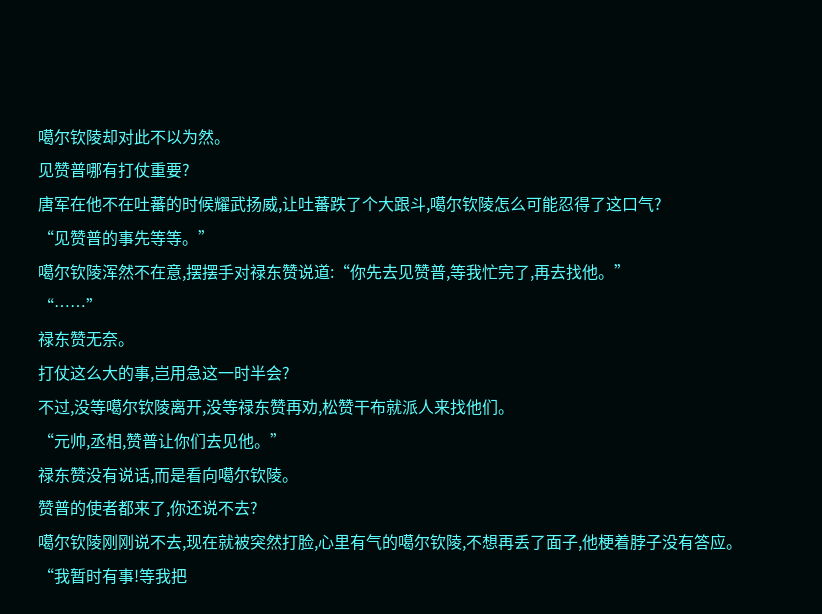噶尔钦陵却对此不以为然。
见赞普哪有打仗重要?
唐军在他不在吐蕃的时候耀武扬威,让吐蕃跌了个大跟斗,噶尔钦陵怎么可能忍得了这口气?
“见赞普的事先等等。”
噶尔钦陵浑然不在意,摆摆手对禄东赞说道:“你先去见赞普,等我忙完了,再去找他。”
“……”
禄东赞无奈。
打仗这么大的事,岂用急这一时半会?
不过,没等噶尔钦陵离开,没等禄东赞再劝,松赞干布就派人来找他们。
“元帅,丞相,赞普让你们去见他。”
禄东赞没有说话,而是看向噶尔钦陵。
赞普的使者都来了,你还说不去?
噶尔钦陵刚刚说不去,现在就被突然打脸,心里有气的噶尔钦陵,不想再丢了面子,他梗着脖子没有答应。
“我暂时有事!等我把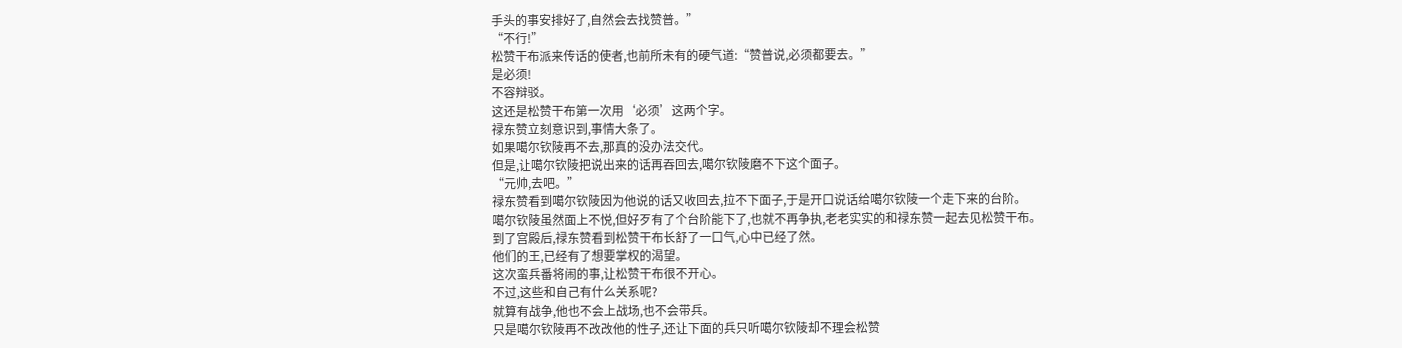手头的事安排好了,自然会去找赞普。”
“不行!”
松赞干布派来传话的使者,也前所未有的硬气道:“赞普说,必须都要去。”
是必须!
不容辩驳。
这还是松赞干布第一次用‘必须’这两个字。
禄东赞立刻意识到,事情大条了。
如果噶尔钦陵再不去,那真的没办法交代。
但是,让噶尔钦陵把说出来的话再吞回去,噶尔钦陵磨不下这个面子。
“元帅,去吧。”
禄东赞看到噶尔钦陵因为他说的话又收回去,拉不下面子,于是开口说话给噶尔钦陵一个走下来的台阶。
噶尔钦陵虽然面上不悦,但好歹有了个台阶能下了,也就不再争执,老老实实的和禄东赞一起去见松赞干布。
到了宫殿后,禄东赞看到松赞干布长舒了一口气,心中已经了然。
他们的王,已经有了想要掌权的渴望。
这次蛮兵番将闹的事,让松赞干布很不开心。
不过,这些和自己有什么关系呢?
就算有战争,他也不会上战场,也不会带兵。
只是噶尔钦陵再不改改他的性子,还让下面的兵只听噶尔钦陵却不理会松赞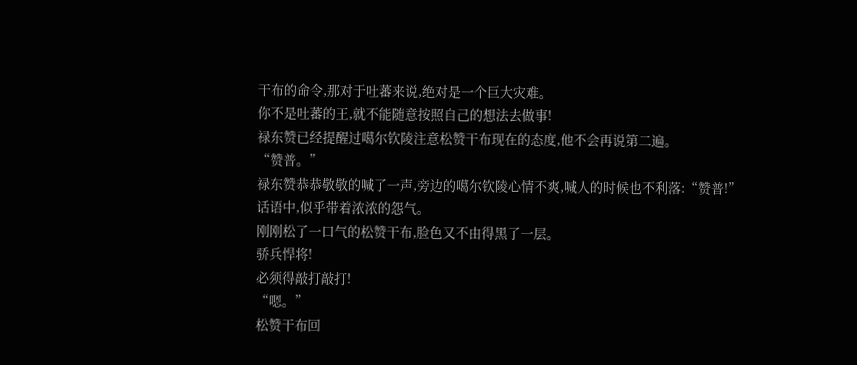干布的命令,那对于吐蕃来说,绝对是一个巨大灾难。
你不是吐蕃的王,就不能随意按照自己的想法去做事!
禄东赞已经提醒过噶尔钦陵注意松赞干布现在的态度,他不会再说第二遍。
“赞普。”
禄东赞恭恭敬敬的喊了一声,旁边的噶尔钦陵心情不爽,喊人的时候也不利落:“赞普!”
话语中,似乎带着浓浓的怨气。
刚刚松了一口气的松赞干布,脸色又不由得黑了一层。
骄兵悍将!
必须得敲打敲打!
“嗯。”
松赞干布回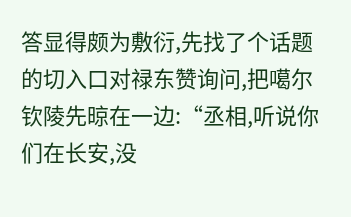答显得颇为敷衍,先找了个话题的切入口对禄东赞询问,把噶尔钦陵先晾在一边:“丞相,听说你们在长安,没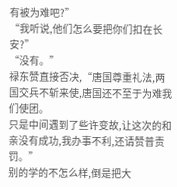有被为难吧?”
“我听说,他们怎么要把你们扣在长安?”
“没有。”
禄东赞直接否决,“唐国尊重礼法,两国交兵不斩来使,唐国还不至于为难我们使团。
只是中间遇到了些许变故,让这次的和亲没有成功,我办事不利,还请赞普责罚。”
别的学的不怎么样,倒是把大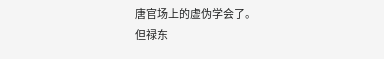唐官场上的虚伪学会了。
但禄东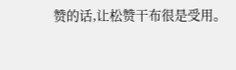赞的话,让松赞干布很是受用。